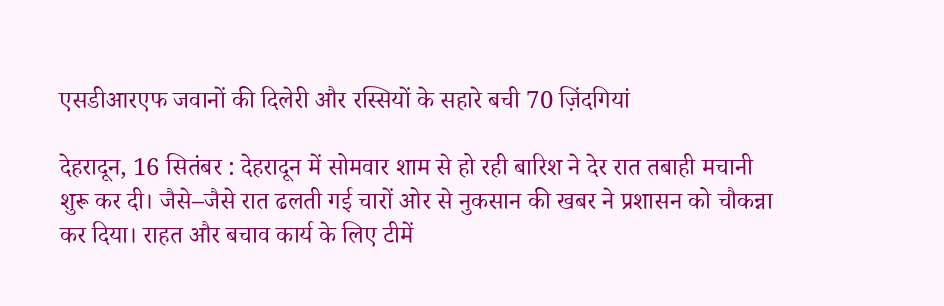एसडीआरएफ जवानों की दिलेरी और रस्सियों के सहारे बची 70 ज़िंदगियां

देहरादून, 16 सितंबर : देहरादून में सोमवार शाम से हो रही बारिश ने देर रात तबाही मचानी शुरू कर दी। जैसे–जैसे रात ढलती गई चारों ओर से नुकसान की खबर ने प्रशासन को चौकन्ना कर दिया। राहत और बचाव कार्य के लिए टीमें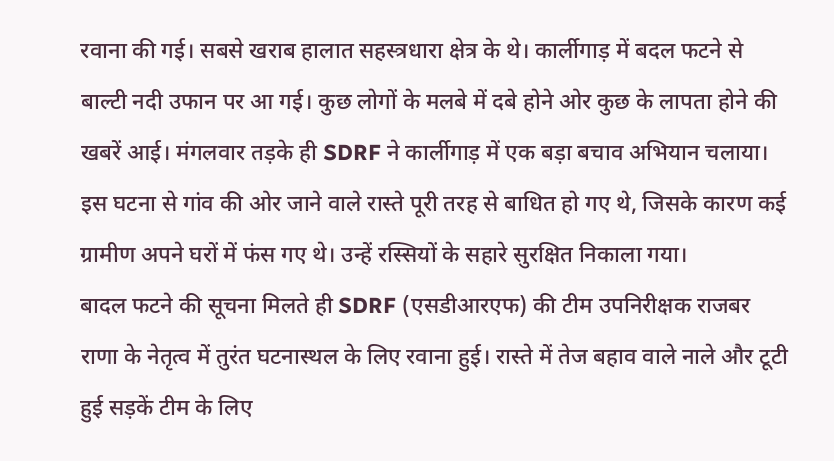रवाना की गई। सबसे खराब हालात सहस्त्रधारा क्षेत्र के थे। कार्लीगाड़ में बदल फटने से बाल्टी नदी उफान पर आ गई। कुछ लोगों के मलबे में दबे होने ओर कुछ के लापता होने की खबरें आई। मंगलवार तड़के ही SDRF ने कार्लीगाड़ में एक बड़ा बचाव अभियान चलाया। इस घटना से गांव की ओर जाने वाले रास्ते पूरी तरह से बाधित हो गए थे, जिसके कारण कई ग्रामीण अपने घरों में फंस गए थे। उन्हें रस्सियों के सहारे सुरक्षित निकाला गया।
बादल फटने की सूचना मिलते ही SDRF (एसडीआरएफ) की टीम उपनिरीक्षक राजबर राणा के नेतृत्व में तुरंत घटनास्थल के लिए रवाना हुई। रास्ते में तेज बहाव वाले नाले और टूटी हुई सड़कें टीम के लिए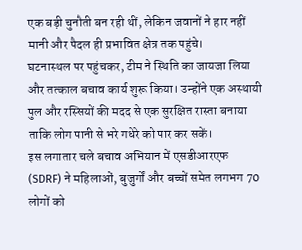एक बड़ी चुनौती बन रही थीं, लेकिन जवानों ने हार नहीं मानी और पैदल ही प्रभावित क्षेत्र तक पहुंचे।
घटनास्थल पर पहुंचकर, टीम ने स्थिति का जायजा लिया और तत्काल बचाव कार्य शुरू किया। उन्होंने एक अस्थायी पुल और रस्सियों की मदद से एक सुरक्षित रास्ता बनाया ताकि लोग पानी से भरे गधेरे को पार कर सकें।
इस लगातार चले बचाव अभियान में एसडीआरएफ (SDRF) ने महिलाओं, बुजुर्गों और बच्चों समेत लगभग 70 लोगों को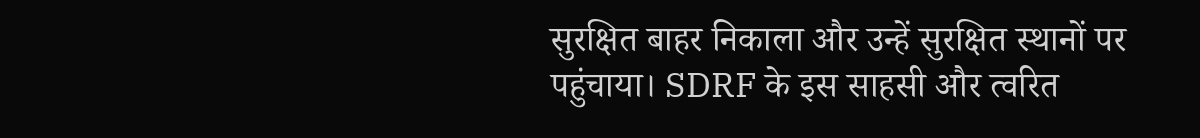सुरक्षित बाहर निकाला और उन्हें सुरक्षित स्थानों पर पहुंचाया। SDRF के इस साहसी और त्वरित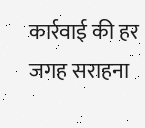कार्रवाई की हर जगह सराहना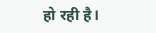हो रही है।